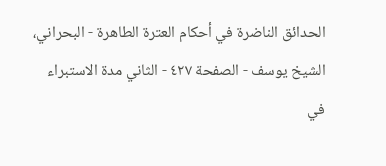الحدائق الناضرة في أحكام العترة الطاهرة - البحراني، الشيخ يوسف - الصفحة ٤٢٧ - الثاني مدة الاستبراء
في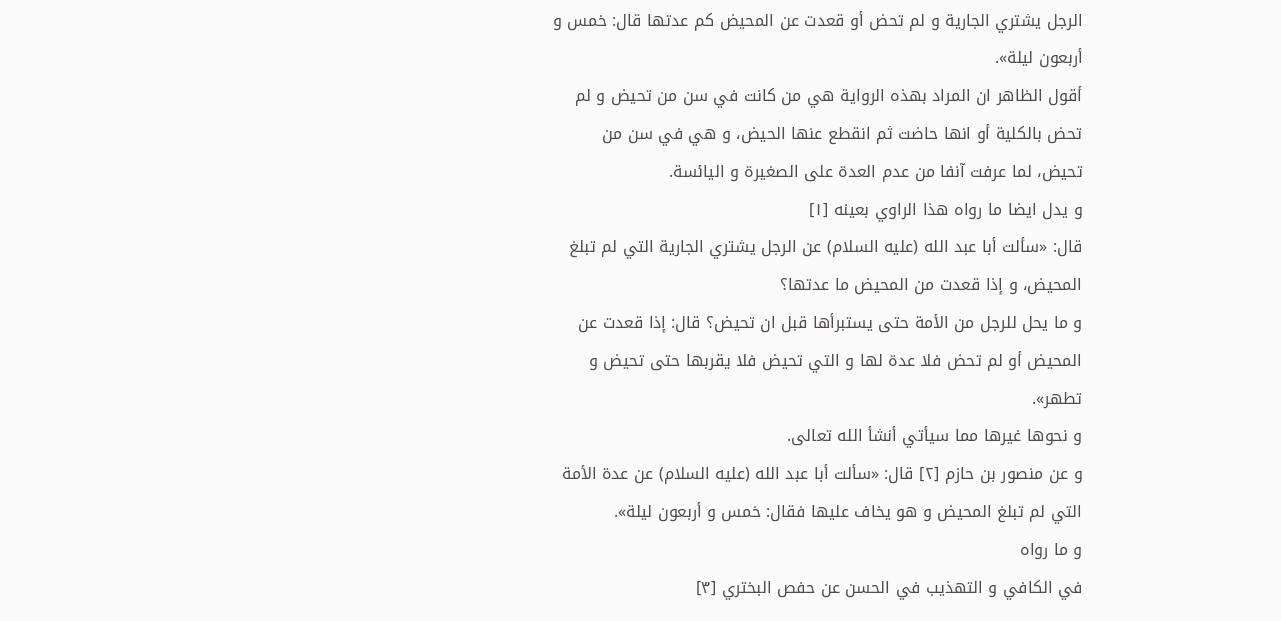الرجل يشتري الجارية و لم تحض أو قعدت عن المحيض كم عدتها قال: خمس و أربعون ليلة».
أقول الظاهر ان المراد بهذه الرواية هي من كانت في سن من تحيض و لم تحض بالكلية أو انها حاضت ثم انقطع عنها الحيض، و هي في سن من تحيض، لما عرفت آنفا من عدم العدة على الصغيرة و اليائسة.
و يدل ايضا ما رواه هذا الراوي بعينه [١]
قال: «سألت أبا عبد الله (عليه السلام) عن الرجل يشتري الجارية التي لم تبلغ المحيض، و إذا قعدت من المحيض ما عدتها؟
و ما يحل للرجل من الأمة حتى يستبرأها قبل ان تحيض؟ قال: إذا قعدت عن المحيض أو لم تحض فلا عدة لها و التي تحيض فلا يقربها حتى تحيض و تطهر».
و نحوها غيرها مما سيأتي أنشأ الله تعالى.
و عن منصور بن حازم [٢] قال: «سألت أبا عبد الله (عليه السلام) عن عدة الأمة التي لم تبلغ المحيض و هو يخاف عليها فقال: خمس و أربعون ليلة».
و ما رواه
في الكافي و التهذيب في الحسن عن حفص البختري [٣]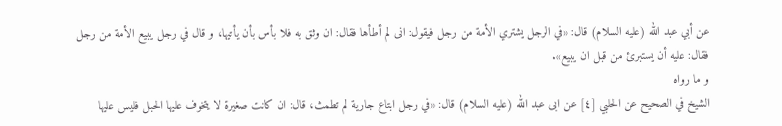عن أبي عبد الله (عليه السلام) قال: «في الرجل يشتري الأمة من رجل فيقول: انى لم أطأها فقال: ان وثق به فلا بأس بأن يأتيها، و قال في رجل يبيع الأمة من رجل فقال: عليه أن يستبرئ من قبل ان يبيع».
و ما رواه
الشيخ في الصحيح عن الحلبي [٤] عن ابى عبد الله (عليه السلام) قال: «في رجل ابتاع جارية لم تطمث، قال: ان كانت صغيرة لا يتخوف عليها الحبل فليس عليها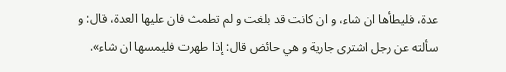عدة، فليطأها ان شاء، و ان كانت قد بلغت و لم تطمث فان عليها العدة، قال: و سألته عن رجل اشترى جارية و هي حائض قال: إذا طهرت فليمسها ان شاء».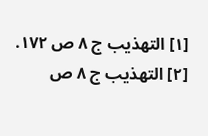[١] التهذيب ج ٨ ص ١٧٢.
[٢] التهذيب ج ٨ ص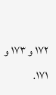١٧٢ و ١٧٣ و ١٧١.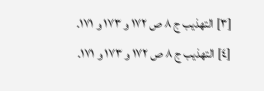[٣] التهذيب ج ٨ ص ١٧٢ و ١٧٣ و ١٧١.
[٤] التهذيب ج ٨ ص ١٧٢ و ١٧٣ و ١٧١.